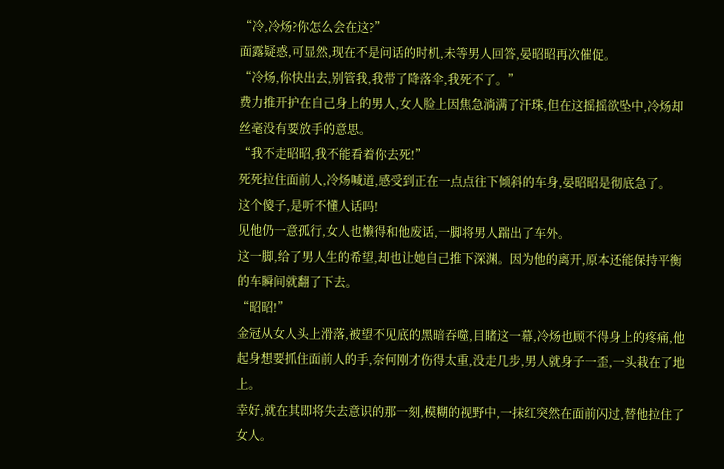“冷,冷炀?你怎么会在这?”
面露疑惑,可显然,现在不是问话的时机,未等男人回答,晏昭昭再次催促。
“冷炀,你快出去,别管我,我带了降落伞,我死不了。”
费力推开护在自己身上的男人,女人脸上因焦急淌满了汗珠,但在这摇摇欲坠中,冷炀却丝毫没有要放手的意思。
“我不走昭昭,我不能看着你去死!”
死死拉住面前人,冷炀喊道,感受到正在一点点往下倾斜的车身,晏昭昭是彻底急了。
这个傻子,是听不懂人话吗!
见他仍一意孤行,女人也懒得和他废话,一脚将男人踹出了车外。
这一脚,给了男人生的希望,却也让她自己推下深渊。因为他的离开,原本还能保持平衡的车瞬间就翻了下去。
“昭昭!”
金冠从女人头上滑落,被望不见底的黑暗吞噬,目睹这一幕,冷炀也顾不得身上的疼痛,他起身想要抓住面前人的手,奈何刚才伤得太重,没走几步,男人就身子一歪,一头栽在了地上。
幸好,就在其即将失去意识的那一刻,模糊的视野中,一抹红突然在面前闪过,替他拉住了女人。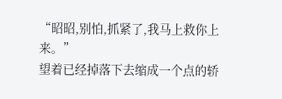“昭昭,别怕,抓紧了,我马上救你上来。”
望着已经掉落下去缩成一个点的轿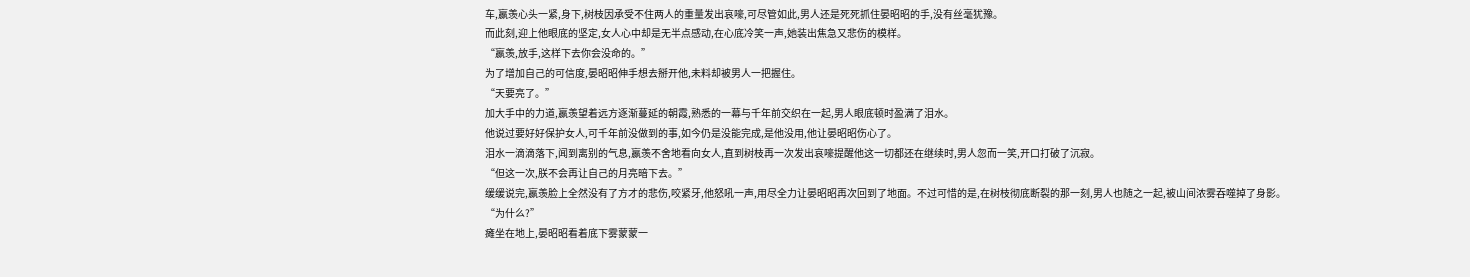车,嬴羡心头一紧,身下,树枝因承受不住两人的重量发出哀嚎,可尽管如此,男人还是死死抓住晏昭昭的手,没有丝毫犹豫。
而此刻,迎上他眼底的坚定,女人心中却是无半点感动,在心底冷笑一声,她装出焦急又悲伤的模样。
“嬴羡,放手,这样下去你会没命的。”
为了增加自己的可信度,晏昭昭伸手想去掰开他,未料却被男人一把握住。
“天要亮了。”
加大手中的力道,嬴羡望着远方逐渐蔓延的朝霞,熟悉的一幕与千年前交织在一起,男人眼底顿时盈满了泪水。
他说过要好好保护女人,可千年前没做到的事,如今仍是没能完成,是他没用,他让晏昭昭伤心了。
泪水一滴滴落下,闻到离别的气息,嬴羡不舍地看向女人,直到树枝再一次发出哀嚎提醒他这一切都还在继续时,男人忽而一笑,开口打破了沉寂。
“但这一次,朕不会再让自己的月亮暗下去。”
缓缓说完,嬴羡脸上全然没有了方才的悲伤,咬紧牙,他怒吼一声,用尽全力让晏昭昭再次回到了地面。不过可惜的是,在树枝彻底断裂的那一刻,男人也随之一起,被山间浓雾吞噬掉了身影。
“为什么?”
瘫坐在地上,晏昭昭看着底下雾蒙蒙一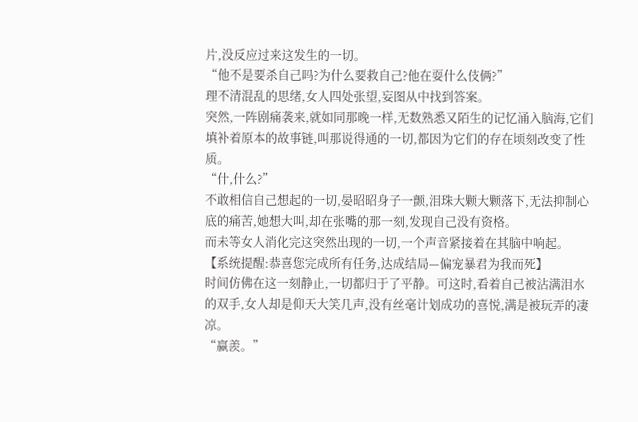片,没反应过来这发生的一切。
“他不是要杀自己吗?为什么要救自己?他在耍什么伎俩?”
理不清混乱的思绪,女人四处张望,妄图从中找到答案。
突然,一阵剧痛袭来,就如同那晚一样,无数熟悉又陌生的记忆涌入脑海,它们填补着原本的故事链,叫那说得通的一切,都因为它们的存在顷刻改变了性质。
“什,什么?”
不敢相信自己想起的一切,晏昭昭身子一颤,泪珠大颗大颗落下,无法抑制心底的痛苦,她想大叫,却在张嘴的那一刻,发现自己没有资格。
而未等女人消化完这突然出现的一切,一个声音紧接着在其脑中响起。
【系统提醒:恭喜您完成所有任务,达成结局—偏宠暴君为我而死】
时间仿佛在这一刻静止,一切都归于了平静。可这时,看着自己被沾满泪水的双手,女人却是仰天大笑几声,没有丝毫计划成功的喜悦,满是被玩弄的凄凉。
“赢羨。”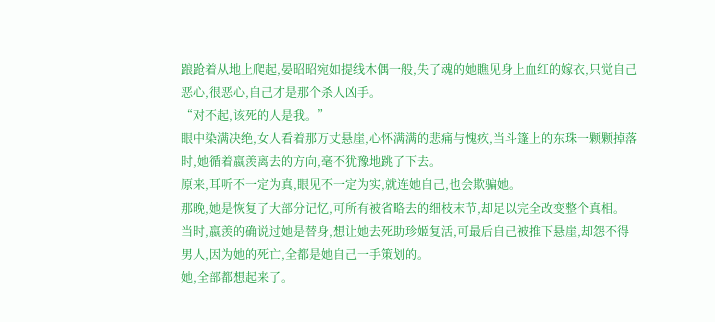踉跄着从地上爬起,晏昭昭宛如提线木偶一般,失了魂的她瞧见身上血红的嫁衣,只觉自己恶心,很恶心,自己才是那个杀人凶手。
“对不起,该死的人是我。”
眼中染满决绝,女人看着那万丈悬崖,心怀满满的悲痛与愧疚,当斗篷上的东珠一颗颗掉落时,她循着嬴羡离去的方向,毫不犹豫地跳了下去。
原来,耳听不一定为真,眼见不一定为实,就连她自己,也会欺骗她。
那晚,她是恢复了大部分记忆,可所有被省略去的细枝末节,却足以完全改变整个真相。
当时,嬴羡的确说过她是替身,想让她去死助珍姬复活,可最后自己被推下悬崖,却怨不得男人,因为她的死亡,全都是她自己一手策划的。
她,全部都想起来了。